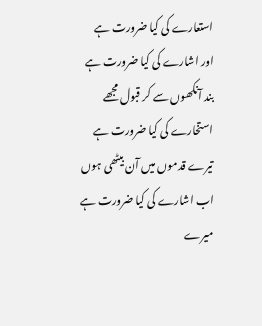استعارے کی کیا ضرورت ہے
اور اشارے کی کیا ضرورت ہے
بند آنکھوں سے کر قبول مجھے
استخارے کی کیا ضرورت ہے
تیرے قدموں میں آن بیٹھی ہوں
اب اشارے کی کیا ضرورت ہے
میرے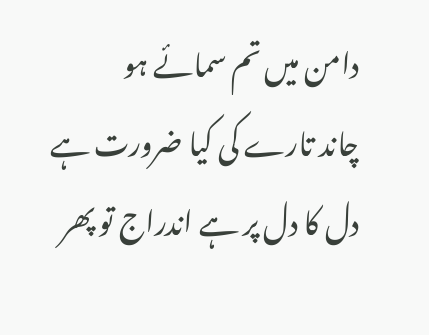دامن میں تم سمائے ہو
چاند تارے کی کیا ضرورت ہے
دل کا دل پر ہے اندراج تو پھر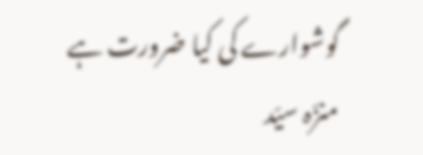گوشوارے کی کیا ضرورت ہے
منزّہ سیّد